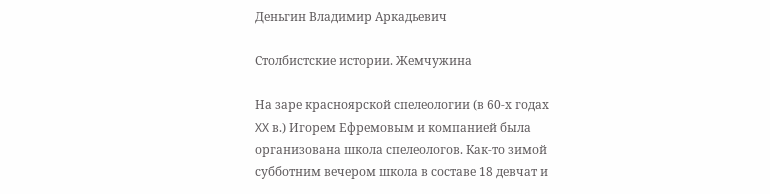Деньгин Владимир Аркадьевич

Столбистские истории. Жемчужина

На заре красноярской спелеологии (в 60-х годах XX в.) Игорем Ефремовым и компанией была организована школа спелеологов. Как-то зимой субботним вечером школа в составе 18 девчат и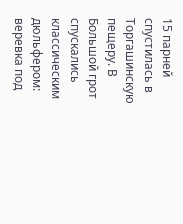15 парней спустилась в Торгашинскую пещеру. В Большой грот спускались классическим дюльфером: веревка под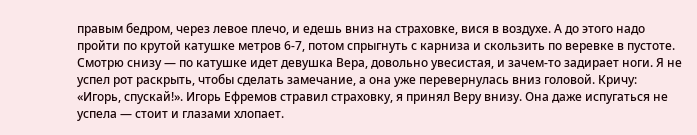правым бедром, через левое плечо, и едешь вниз на страховке, вися в воздухе. А до этого надо пройти по крутой катушке метров 6-7, потом спрыгнуть с карниза и скользить по веревке в пустоте. Смотрю снизу — по катушке идет девушка Вера, довольно увесистая, и зачем-то задирает ноги. Я не успел рот раскрыть, чтобы сделать замечание, а она уже перевернулась вниз головой. Кричу: «Игорь, спускай!». Игорь Ефремов стравил страховку, я принял Веру внизу. Она даже испугаться не успела — стоит и глазами хлопает.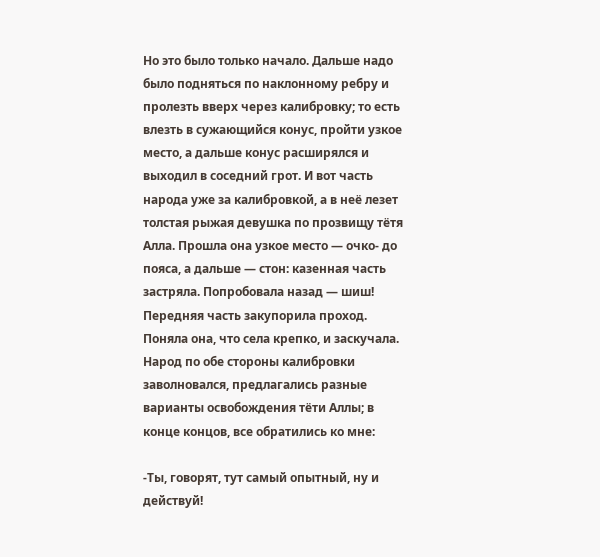Но это было только начало. Дальше надо было подняться по наклонному ребру и пролезть вверх через калибровку; то есть влезть в сужающийся конус, пройти узкое место, а дальше конус расширялся и выходил в соседний грот. И вот часть народа уже за калибровкой, а в неё лезет толстая рыжая девушка по прозвищу тётя Алла. Прошла она узкое место — очко- до пояса, а дальше — стон: казенная часть застряла. Попробовала назад — шиш! Передняя часть закупорила проход. Поняла она, что села крепко, и заскучала. Народ по обе стороны калибровки заволновался, предлагались разные варианты освобождения тёти Аллы; в конце концов, все обратились ко мне:

-Ты, говорят, тут самый опытный, ну и действуй!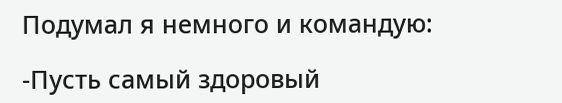Подумал я немного и командую:

-Пусть самый здоровый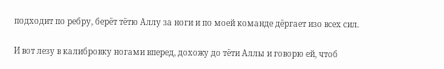подходит по ребру, берёт тётю Аллу за ноги и по моей команде дёргает изо всех сил.

И вот лезу в калибровку ногами вперед, дохожу до тёти Аллы и говорю ей, чтоб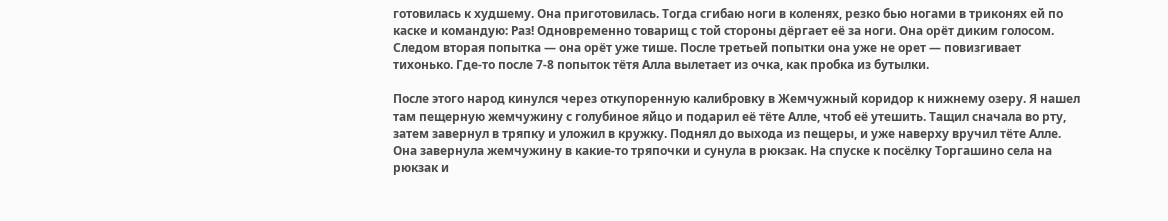готовилась к худшему. Она приготовилась. Тогда сгибаю ноги в коленях, резко бью ногами в триконях ей по каске и командую: Раз! Одновременно товарищ с той стороны дёргает её за ноги. Она орёт диким голосом. Следом вторая попытка — она орёт уже тише. После третьей попытки она уже не орет — повизгивает тихонько. Где-то после 7-8 попыток тётя Алла вылетает из очка, как пробка из бутылки.

После этого народ кинулся через откупоренную калибровку в Жемчужный коридор к нижнему озеру. Я нашел там пещерную жемчужину с голубиное яйцо и подарил её тёте Алле, чтоб её утешить. Тащил сначала во рту, затем завернул в тряпку и уложил в кружку. Поднял до выхода из пещеры, и уже наверху вручил тёте Алле. Она завернула жемчужину в какие-то тряпочки и сунула в рюкзак. На спуске к посёлку Торгашино села на рюкзак и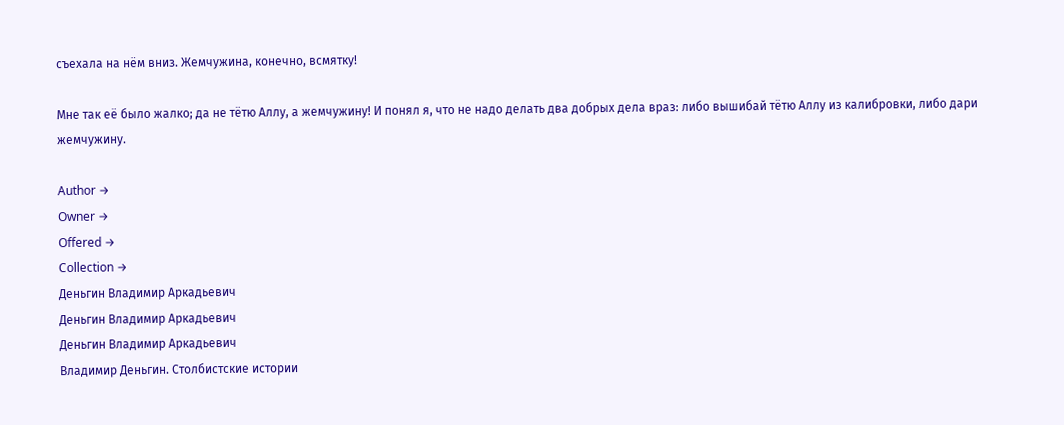съехала на нём вниз. Жемчужина, конечно, всмятку!

Мне так её было жалко; да не тётю Аллу, а жемчужину! И понял я, что не надо делать два добрых дела враз: либо вышибай тётю Аллу из калибровки, либо дари жемчужину.

Author →
Owner →
Offered →
Collection →
Деньгин Владимир Аркадьевич
Деньгин Владимир Аркадьевич
Деньгин Владимир Аркадьевич
Владимир Деньгин. Столбистские истории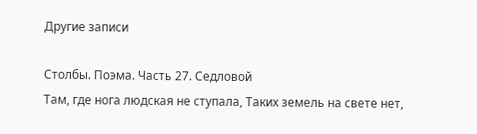Другие записи

Столбы. Поэма. Часть 27. Седловой
Там, где нога людская не ступала, Таких земель на свете нет,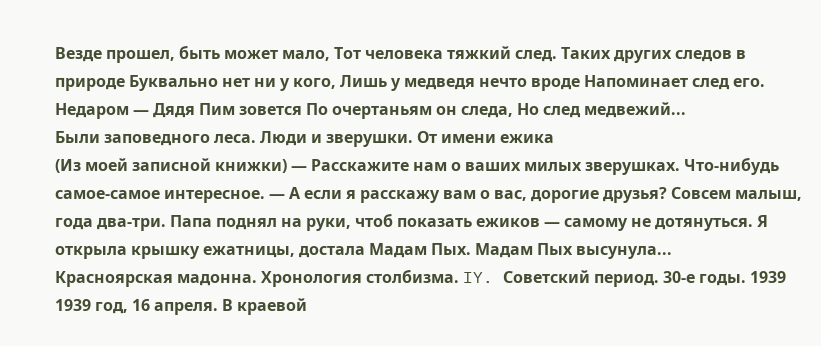Везде прошел, быть может мало, Тот человека тяжкий след. Таких других следов в природе Буквально нет ни у кого, Лишь у медведя нечто вроде Напоминает след его. Недаром — Дядя Пим зовется По очертаньям он следа, Но след медвежий...
Были заповедного леса. Люди и зверушки. От имени ежика
(Из моей записной книжки) — Расскажите нам о ваших милых зверушках. Что-нибудь самое-самое интересное. — А если я расскажу вам о вас, дорогие друзья? Совсем малыш, года два-три. Папа поднял на руки, чтоб показать ежиков — самому не дотянуться. Я открыла крышку ежатницы, достала Мадам Пых. Мадам Пых высунула...
Красноярская мадонна. Хронология столбизма. IY. Советский период. 30-е годы. 1939
1939 год, 16 апреля. В краевой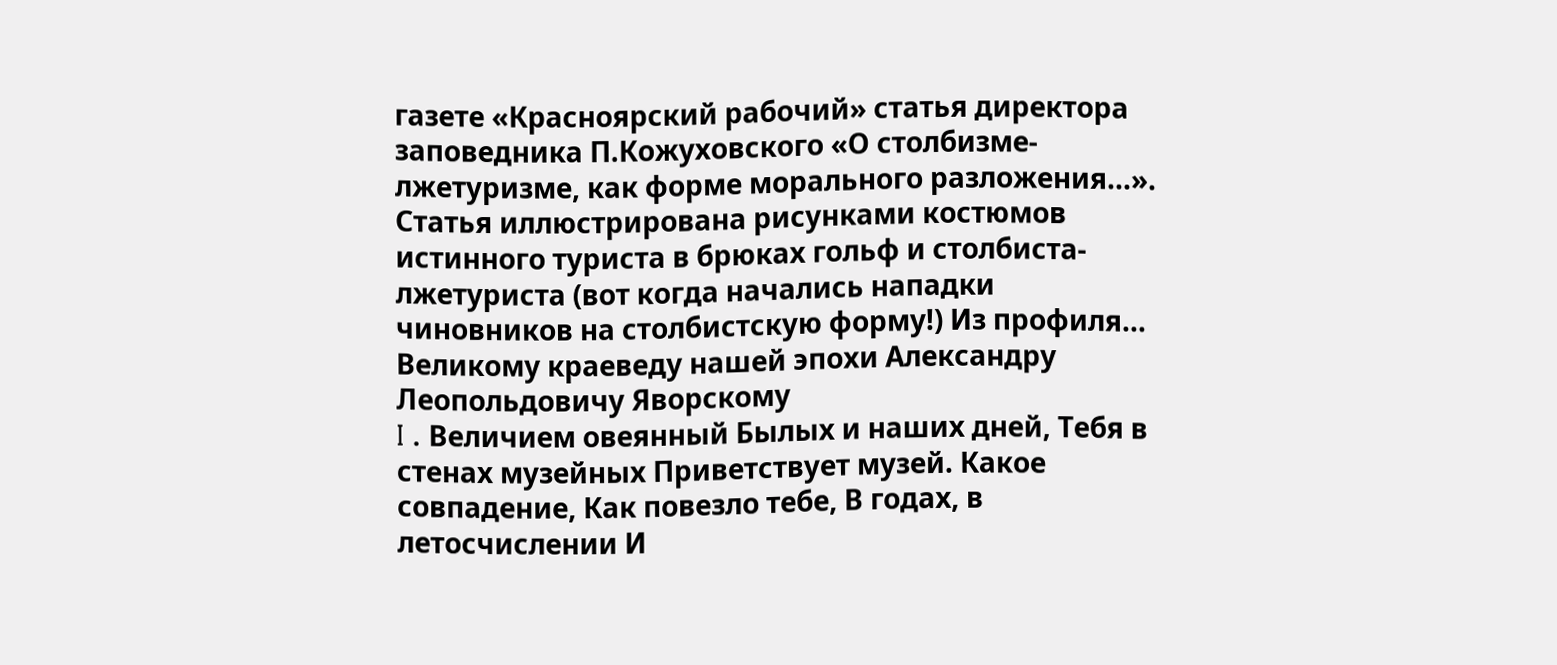газете «Красноярский рабочий» статья директора заповедника П.Кожуховского «О столбизме-лжетуризме, как форме морального разложения...». Статья иллюстрирована рисунками костюмов истинного туриста в брюках гольф и столбиста-лжетуриста (вот когда начались нападки чиновников на столбистскую форму!) Из профиля...
Великому краеведу нашей эпохи Александру Леопольдовичу Яворскому
I . Величием овеянный Былых и наших дней, Тебя в стенах музейных Приветствует музей. Какое совпадение, Как повезло тебе, В годах, в летосчислении И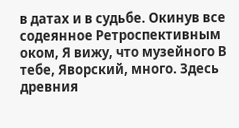в датах и в судьбе. Окинув все содеянное Ретроспективным оком, Я вижу, что музейного В тебе, Яворский, много. Здесь древния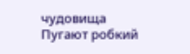чудовища Пугают робкий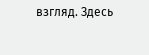взгляд. Здесь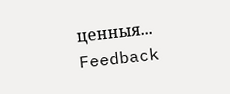ценныя...
Feedback